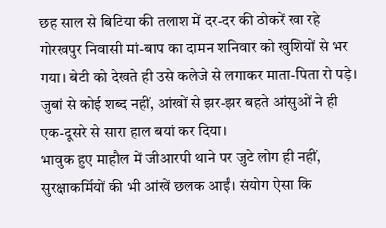छह साल से बिटिया की तलाश में दर-दर की ठोकरें खा रहे गोरखपुर निवासी मां-बाप का दामन शनिवार को खुशियों से भर गया। बेटी को देखते ही उसे कलेजे से लगाकर माता-पिता रो पड़े। जुबां से कोई शब्द नहीं, आंखों से झर-झर बहते आंसुओं ने ही एक-दूसरे से सारा हाल बयां कर दिया।
भावुक हुए माहौल में जीआरपी थाने पर जुटे लोग ही नहीं, सुरक्षाकर्मियों की भी आंखें छलक आईं। संयोग ऐसा कि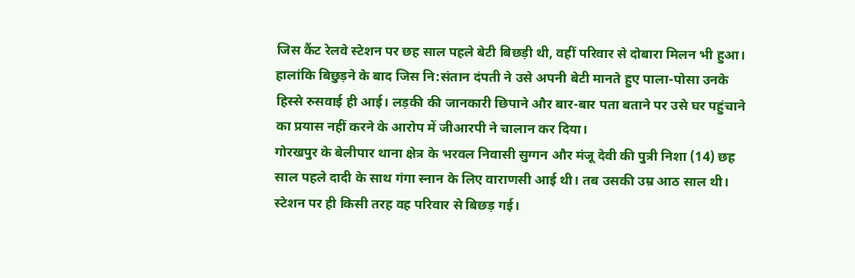जिस कैंट रेलवे स्टेशन पर छह साल पहले बेटी बिछड़ी थी, वहीं परिवार से दोबारा मिलन भी हुआ।
हालांकि बिछुड़ने के बाद जिस नि:संतान दंपती ने उसे अपनी बेटी मानते हुए पाला-पोसा उनके हिस्से रुसवाई ही आई। लड़की की जानकारी छिपाने और बार-बार पता बताने पर उसे घर पहुंचाने का प्रयास नहीं करने के आरोप में जीआरपी ने चालान कर दिया।
गोरखपुर के बेलीपार थाना क्षेत्र के भरवल निवासी सुग्गन और मंजू देवी की पुत्री निशा (14) छह साल पहले दादी के साथ गंगा स्नान के लिए वाराणसी आई थी। तब उसकी उम्र आठ साल थी। स्टेशन पर ही किसी तरह वह परिवार से बिछड़ गई।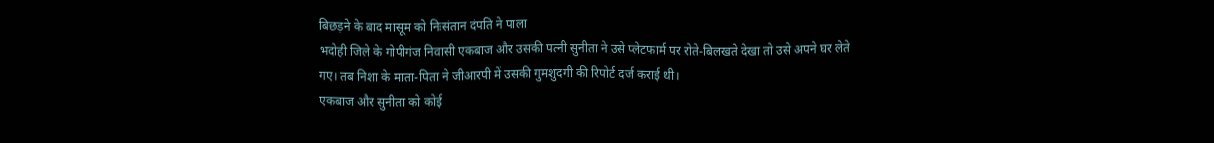बिछड़ने के बाद मासूम को निःसंतान दंपति ने पाला
भदोही जिले के गोपीगंज निवासी एकबाज और उसकी पत्नी सुनीता ने उसे प्लेटफार्म पर रोते-बिलखते देखा तो उसे अपने घर लेते गए। तब निशा के माता-पिता ने जीआरपी में उसकी गुमशुदगी की रिपोर्ट दर्ज कराई थी।
एकबाज और सुनीता को कोई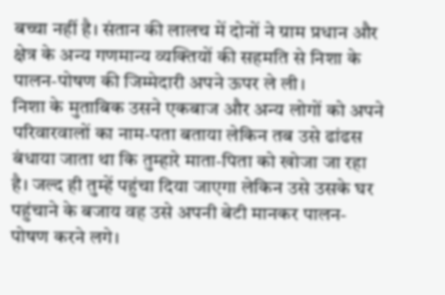बच्चा नहीं है। संतान की लालच में दोनों ने ग्राम प्रधान और क्षेत्र के अन्य गणमान्य व्यक्तियों की सहमति से निशा के पालन-पोषण की जिम्मेदारी अपने ऊपर ले ली।
निशा के मुताबिक उसने एकबाज और अन्य लोगों को अपने परिवारवालों का नाम-पता बताया लेकिन तब उसे ढांढस बंधाया जाता था कि तुम्हारे माता-पिता को खोजा जा रहा है। जल्द ही तुम्हें पहुंचा दिया जाएगा लेकिन उसे उसके घर पहुंचाने के बजाय वह उसे अपनी बेटी मानकर पालन-पोषण करने लगे।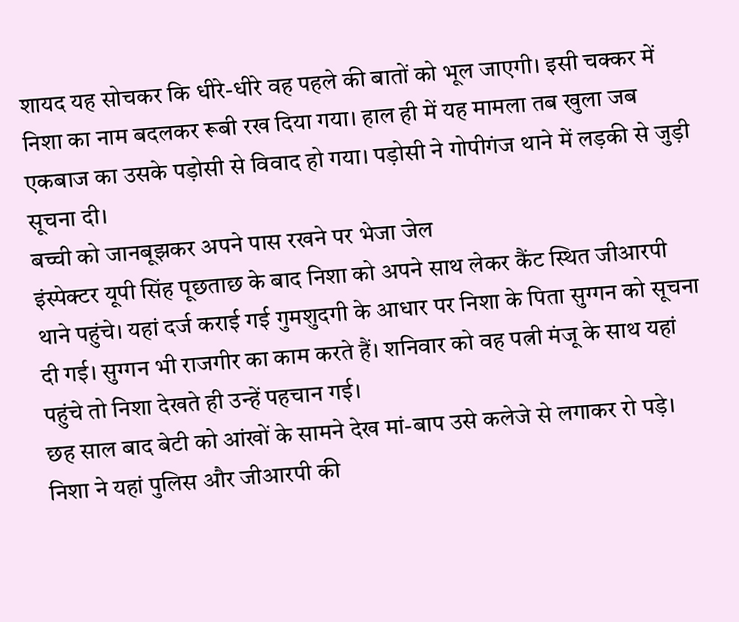शायद यह सोचकर कि धीरे-धीरे वह पहले की बातों को भूल जाएगी। इसी चक्कर में निशा का नाम बदलकर रूबी रख दिया गया। हाल ही में यह मामला तब खुला जब एकबाज का उसके पड़ोसी से विवाद हो गया। पड़ोसी ने गोपीगंज थाने में लड़की से जुड़ी सूचना दी।
बच्ची को जानबूझकर अपने पास रखने पर भेजा जेल
इंस्पेक्टर यूपी सिंह पूछताछ के बाद निशा को अपने साथ लेकर कैंट स्थित जीआरपी थाने पहुंचे। यहां दर्ज कराई गई गुमशुदगी के आधार पर निशा के पिता सुग्गन को सूचना दी गई। सुग्गन भी राजगीर का काम करते हैं। शनिवार को वह पत्नी मंजू के साथ यहां पहुंचे तो निशा देखते ही उन्हें पहचान गई।
छह साल बाद बेटी को आंखों के सामने देख मां-बाप उसे कलेजे से लगाकर रो पड़े। निशा ने यहां पुलिस और जीआरपी की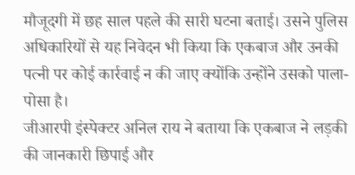मौजूदगी में छह साल पहले की सारी घटना बताई। उसने पुलिस अधिकारियों से यह निवेदन भी किया कि एकबाज और उनकी पत्नी पर कोई कार्रवाई न की जाए क्योंकि उन्होंने उसको पाला-पोसा है।
जीआरपी इंस्पेक्टर अनिल राय ने बताया कि एकबाज ने लड़की की जानकारी छिपाई और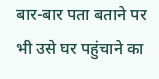बार-बार पता बताने पर भी उसे घर पहुंचाने का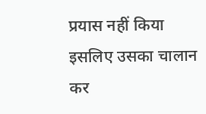प्रयास नहीं किया इसलिए उसका चालान कर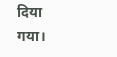दिया गया।